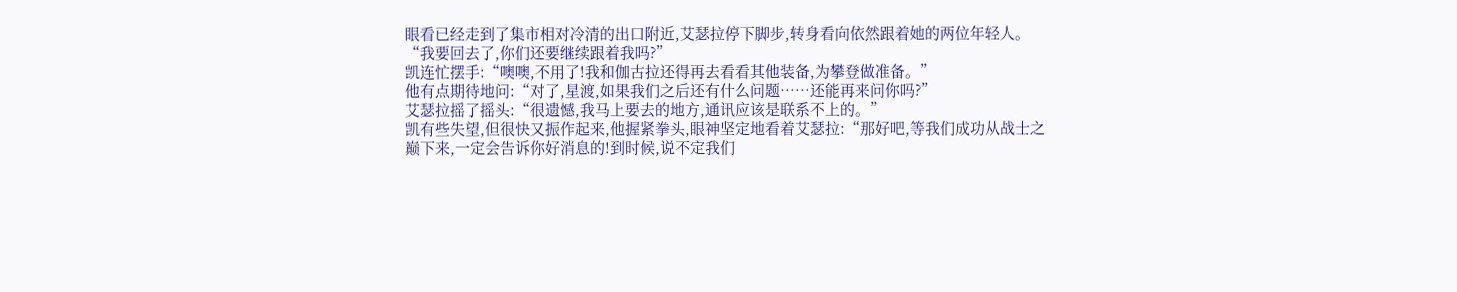眼看已经走到了集市相对冷清的出口附近,艾瑟拉停下脚步,转身看向依然跟着她的两位年轻人。
“我要回去了,你们还要继续跟着我吗?”
凯连忙摆手:“噢噢,不用了!我和伽古拉还得再去看看其他装备,为攀登做准备。”
他有点期待地问:“对了,星渡,如果我们之后还有什么问题……还能再来问你吗?”
艾瑟拉摇了摇头:“很遗憾,我马上要去的地方,通讯应该是联系不上的。”
凯有些失望,但很快又振作起来,他握紧拳头,眼神坚定地看着艾瑟拉:“那好吧,等我们成功从战士之巅下来,一定会告诉你好消息的!到时候,说不定我们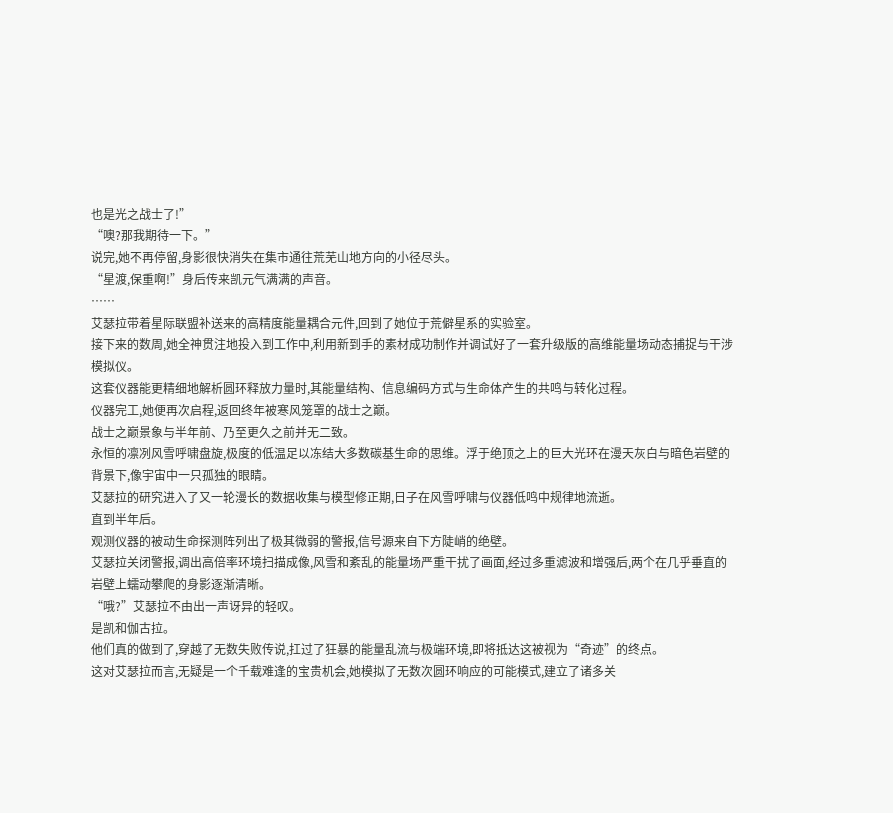也是光之战士了!”
“噢?那我期待一下。”
说完,她不再停留,身影很快消失在集市通往荒芜山地方向的小径尽头。
“星渡,保重啊!”身后传来凯元气满满的声音。
……
艾瑟拉带着星际联盟补送来的高精度能量耦合元件,回到了她位于荒僻星系的实验室。
接下来的数周,她全神贯注地投入到工作中,利用新到手的素材成功制作并调试好了一套升级版的高维能量场动态捕捉与干涉模拟仪。
这套仪器能更精细地解析圆环释放力量时,其能量结构、信息编码方式与生命体产生的共鸣与转化过程。
仪器完工,她便再次启程,返回终年被寒风笼罩的战士之巅。
战士之巅景象与半年前、乃至更久之前并无二致。
永恒的凛冽风雪呼啸盘旋,极度的低温足以冻结大多数碳基生命的思维。浮于绝顶之上的巨大光环在漫天灰白与暗色岩壁的背景下,像宇宙中一只孤独的眼睛。
艾瑟拉的研究进入了又一轮漫长的数据收集与模型修正期,日子在风雪呼啸与仪器低鸣中规律地流逝。
直到半年后。
观测仪器的被动生命探测阵列出了极其微弱的警报,信号源来自下方陡峭的绝壁。
艾瑟拉关闭警报,调出高倍率环境扫描成像,风雪和紊乱的能量场严重干扰了画面,经过多重滤波和增强后,两个在几乎垂直的岩壁上蠕动攀爬的身影逐渐清晰。
“哦?”艾瑟拉不由出一声讶异的轻叹。
是凯和伽古拉。
他们真的做到了,穿越了无数失败传说,扛过了狂暴的能量乱流与极端环境,即将抵达这被视为“奇迹”的终点。
这对艾瑟拉而言,无疑是一个千载难逢的宝贵机会,她模拟了无数次圆环响应的可能模式,建立了诸多关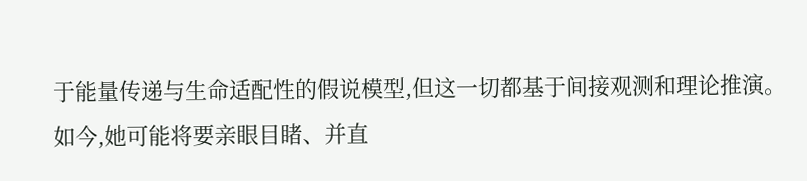于能量传递与生命适配性的假说模型,但这一切都基于间接观测和理论推演。
如今,她可能将要亲眼目睹、并直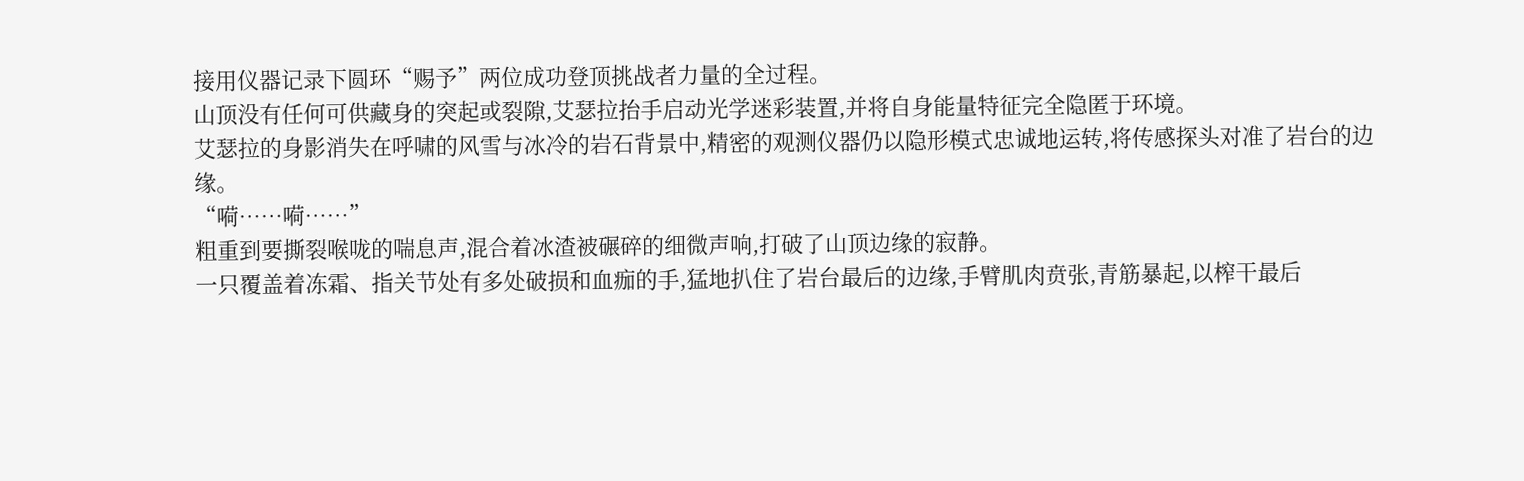接用仪器记录下圆环“赐予”两位成功登顶挑战者力量的全过程。
山顶没有任何可供藏身的突起或裂隙,艾瑟拉抬手启动光学迷彩装置,并将自身能量特征完全隐匿于环境。
艾瑟拉的身影消失在呼啸的风雪与冰冷的岩石背景中,精密的观测仪器仍以隐形模式忠诚地运转,将传感探头对准了岩台的边缘。
“嗬……嗬……”
粗重到要撕裂喉咙的喘息声,混合着冰渣被碾碎的细微声响,打破了山顶边缘的寂静。
一只覆盖着冻霜、指关节处有多处破损和血痂的手,猛地扒住了岩台最后的边缘,手臂肌肉贲张,青筋暴起,以榨干最后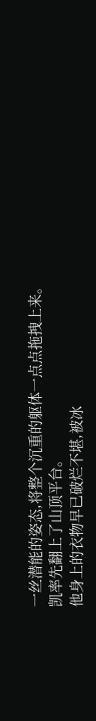一丝潜能的姿态,将整个沉重的躯体一点点拖拽上来。
凯率先翻上了山顶平台。
他身上的衣物早已破烂不堪,被冰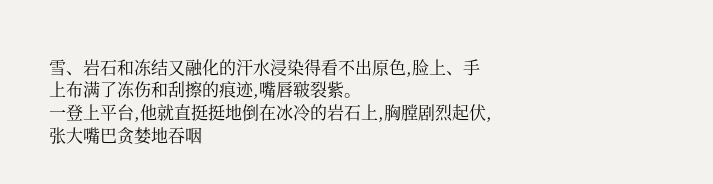雪、岩石和冻结又融化的汗水浸染得看不出原色,脸上、手上布满了冻伤和刮擦的痕迹,嘴唇皲裂紫。
一登上平台,他就直挺挺地倒在冰冷的岩石上,胸膛剧烈起伏,张大嘴巴贪婪地吞咽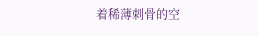着稀薄刺骨的空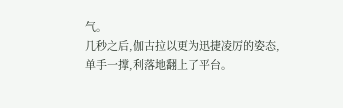气。
几秒之后,伽古拉以更为迅捷凌厉的姿态,单手一撑,利落地翻上了平台。